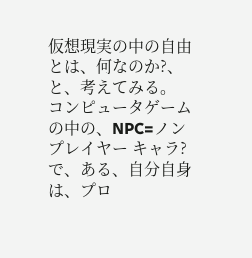仮想現実の中の自由 とは、何なのか?、と、考えてみる。
コンピュータゲームの中の、NPC=ノン プレイヤー キャラ? で、ある、自分自身は、プロ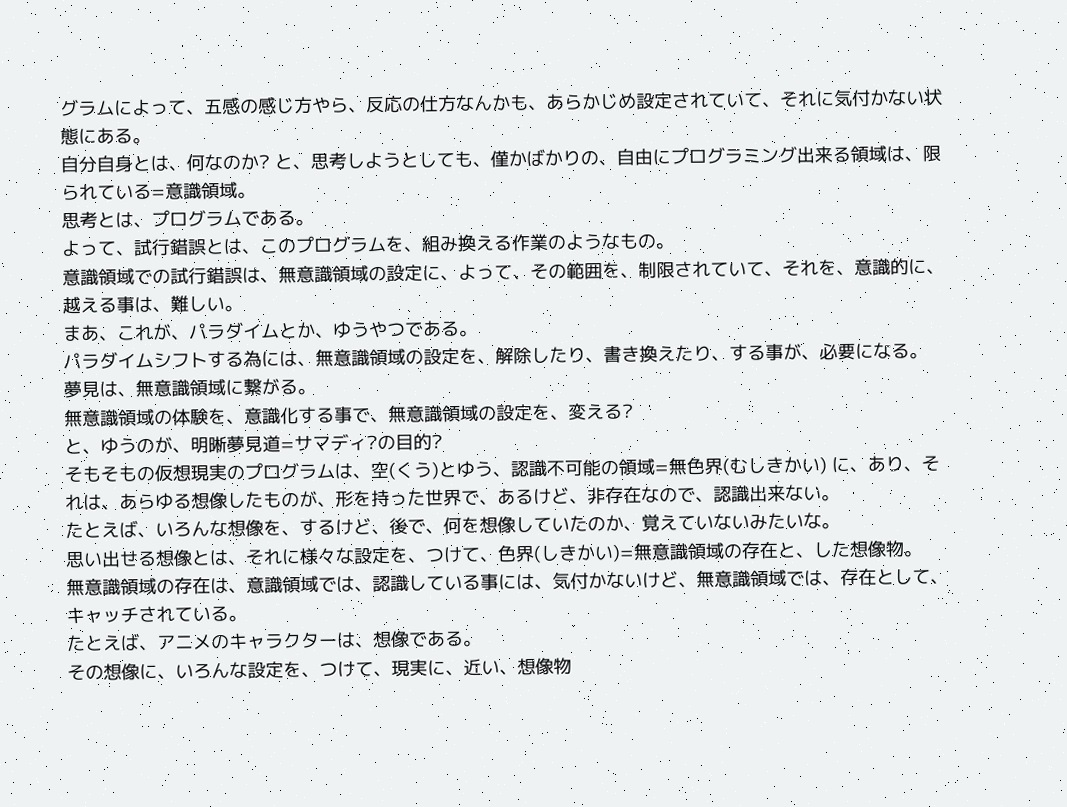グラムによって、五感の感じ方やら、反応の仕方なんかも、あらかじめ設定されていて、それに気付かない状態にある。
自分自身とは、何なのか? と、思考しようとしても、僅かばかりの、自由にプログラミング出来る領域は、限られている=意識領域。
思考とは、プログラムである。
よって、試行錯誤とは、このプログラムを、組み換える作業のようなもの。
意識領域での試行錯誤は、無意識領域の設定に、よって、その範囲を、制限されていて、それを、意識的に、越える事は、難しい。
まあ、これが、パラダイムとか、ゆうやつである。
パラダイムシフトする為には、無意識領域の設定を、解除したり、書き換えたり、する事が、必要になる。
夢見は、無意識領域に繋がる。
無意識領域の体験を、意識化する事で、無意識領域の設定を、変える?
と、ゆうのが、明晰夢見道=サマディ?の目的?
そもそもの仮想現実のプログラムは、空(くう)とゆう、認識不可能の領域=無色界(むしきかい) に、あり、それは、あらゆる想像したものが、形を持った世界で、あるけど、非存在なので、認識出来ない。
たとえば、いろんな想像を、するけど、後で、何を想像していたのか、覚えていないみたいな。
思い出せる想像とは、それに様々な設定を、つけて、色界(しきかい)=無意識領域の存在と、した想像物。
無意識領域の存在は、意識領域では、認識している事には、気付かないけど、無意識領域では、存在として、キャッチされている。
たとえば、アニメのキャラクターは、想像である。
その想像に、いろんな設定を、つけて、現実に、近い、想像物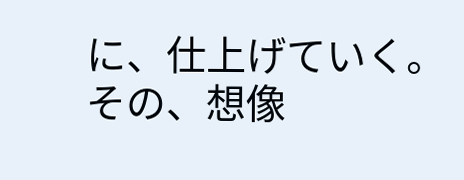に、仕上げていく。
その、想像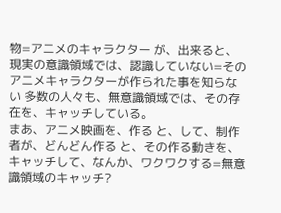物=アニメのキャラクター が、出来ると、現実の意識領域では、認識していない=そのアニメキャラクターが作られた事を知らない 多数の人々も、無意識領域では、その存在を、キャッチしている。
まあ、アニメ映画を、作る と、して、制作者が、どんどん作る と、その作る動きを、キャッチして、なんか、ワクワクする=無意識領域のキャッチ?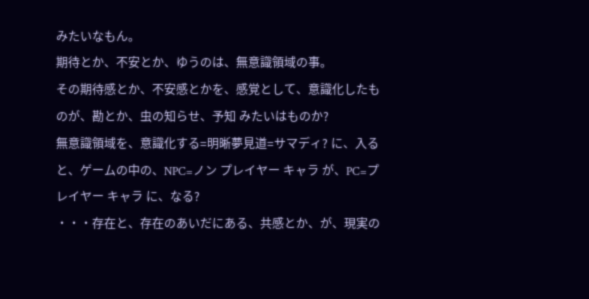みたいなもん。
期待とか、不安とか、ゆうのは、無意識領域の事。
その期待感とか、不安感とかを、感覚として、意識化したものが、勘とか、虫の知らせ、予知 みたいはものか?
無意識領域を、意識化する=明晰夢見道=サマディ? に、入ると、ゲームの中の、NPC=ノン プレイヤー キャラ が、PC=プレイヤー キャラ に、なる?
・・・存在と、存在のあいだにある、共感とか、が、現実の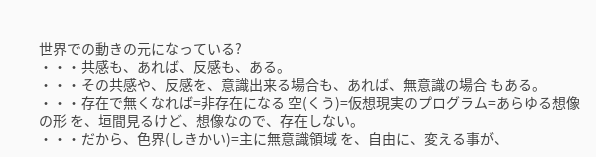世界での動きの元になっている?
・・・共感も、あれば、反感も、ある。
・・・その共感や、反感を、意識出来る場合も、あれば、無意識の場合 もある。
・・・存在で無くなれば=非存在になる 空(くう)=仮想現実のプログラム=あらゆる想像の形 を、垣間見るけど、想像なので、存在しない。
・・・だから、色界(しきかい)=主に無意識領域 を、自由に、変える事が、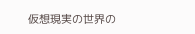仮想現実の世界の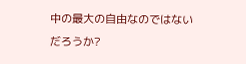中の最大の自由なのではないだろうか?